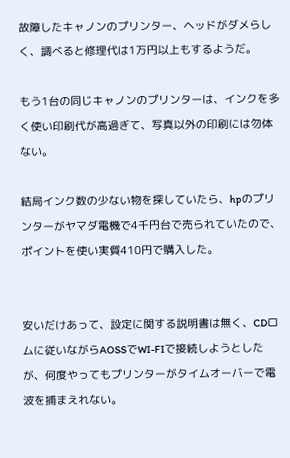故障したキャノンのプリンター、ヘッドがダメらしく、調べると修理代は1万円以上もするようだ。

もう1台の同じキャノンのプリンターは、インクを多く使い印刷代が高過ぎて、写真以外の印刷には勿体ない。

結局インク数の少ない物を探していたら、hpのプリンターがヤマダ電機で4千円台で売られていたので、ポイントを使い実質410円で購入した。


安いだけあって、設定に関する説明書は無く、CDロムに従いながらAOSSでWI-FIで接続しようとしたが、何度やってもプリンターがタイムオーバーで電波を捕まえれない。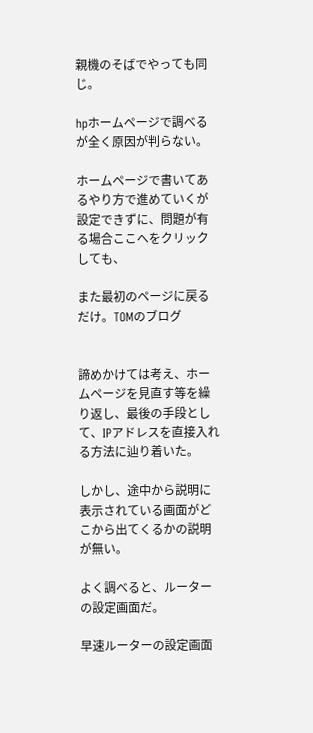親機のそばでやっても同じ。

hpホームページで調べるが全く原因が判らない。

ホームページで書いてあるやり方で進めていくが設定できずに、問題が有る場合ここへをクリックしても、

また最初のページに戻るだけ。TOMのブログ


諦めかけては考え、ホームページを見直す等を繰り返し、最後の手段として、IPアドレスを直接入れる方法に辿り着いた。

しかし、途中から説明に表示されている画面がどこから出てくるかの説明が無い。

よく調べると、ルーターの設定画面だ。

早速ルーターの設定画面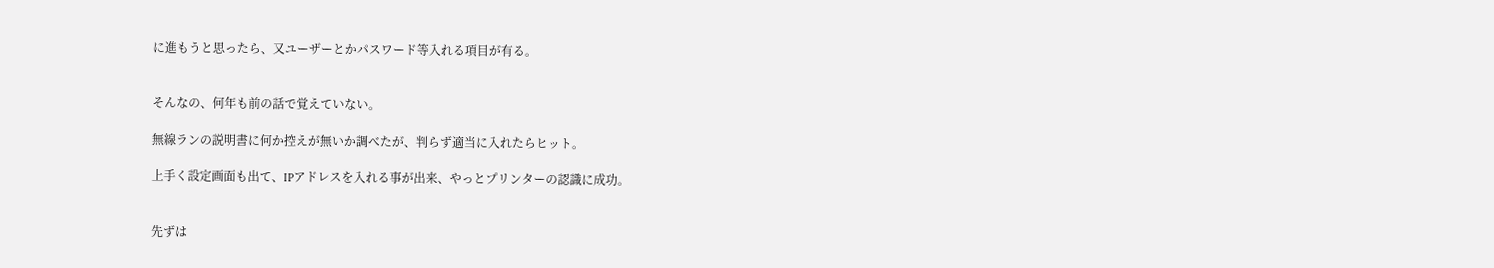に進もうと思ったら、又ユーザーとかパスワード等入れる項目が有る。


そんなの、何年も前の話で覚えていない。

無線ランの説明書に何か控えが無いか調べたが、判らず適当に入れたらヒット。

上手く設定画面も出て、IPアドレスを入れる事が出来、やっとプリンターの認識に成功。


先ずは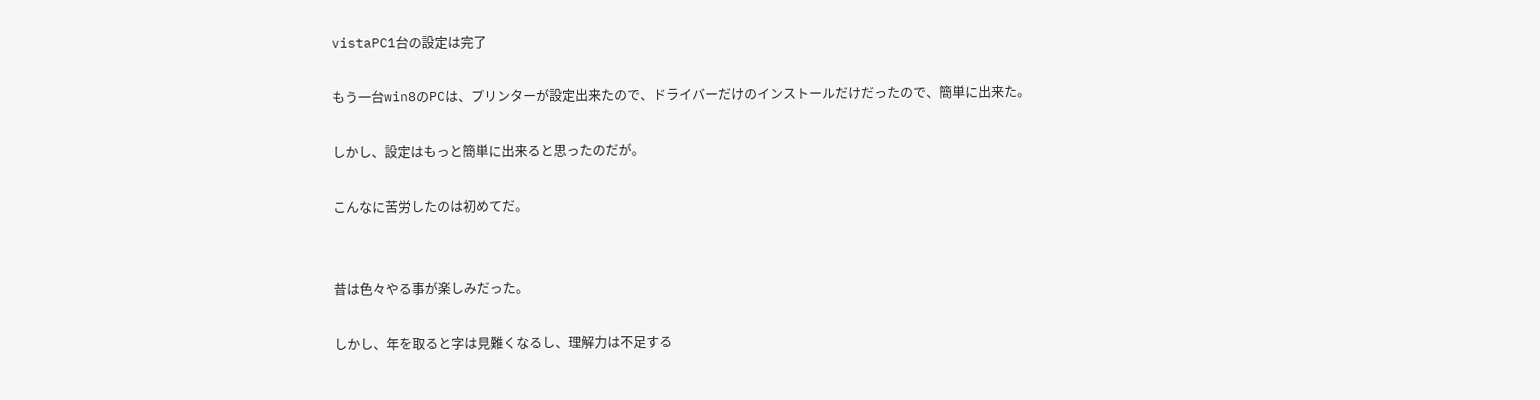vistaPC1台の設定は完了

もう一台win8のPCは、プリンターが設定出来たので、ドライバーだけのインストールだけだったので、簡単に出来た。

しかし、設定はもっと簡単に出来ると思ったのだが。

こんなに苦労したのは初めてだ。


昔は色々やる事が楽しみだった。

しかし、年を取ると字は見難くなるし、理解力は不足する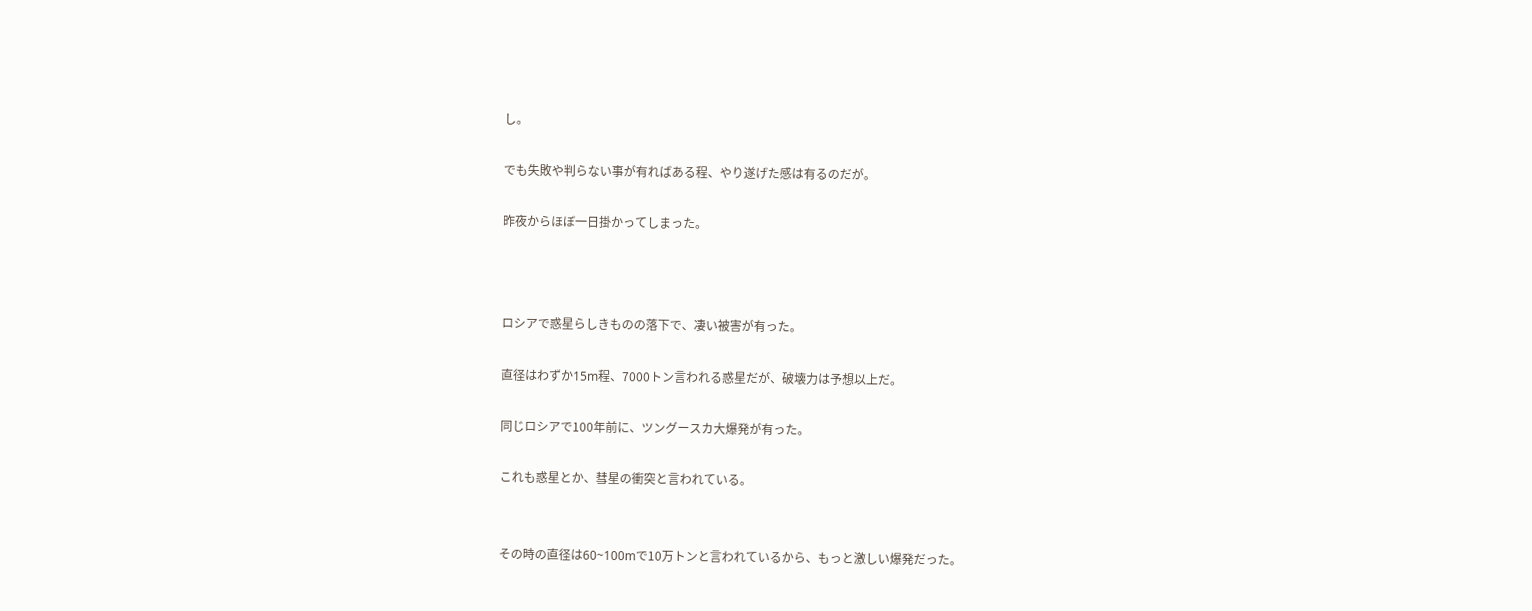し。

でも失敗や判らない事が有ればある程、やり遂げた感は有るのだが。

昨夜からほぼ一日掛かってしまった。



ロシアで惑星らしきものの落下で、凄い被害が有った。

直径はわずか15m程、7000トン言われる惑星だが、破壊力は予想以上だ。

同じロシアで100年前に、ツングースカ大爆発が有った。

これも惑星とか、彗星の衝突と言われている。


その時の直径は60~100mで10万トンと言われているから、もっと激しい爆発だった。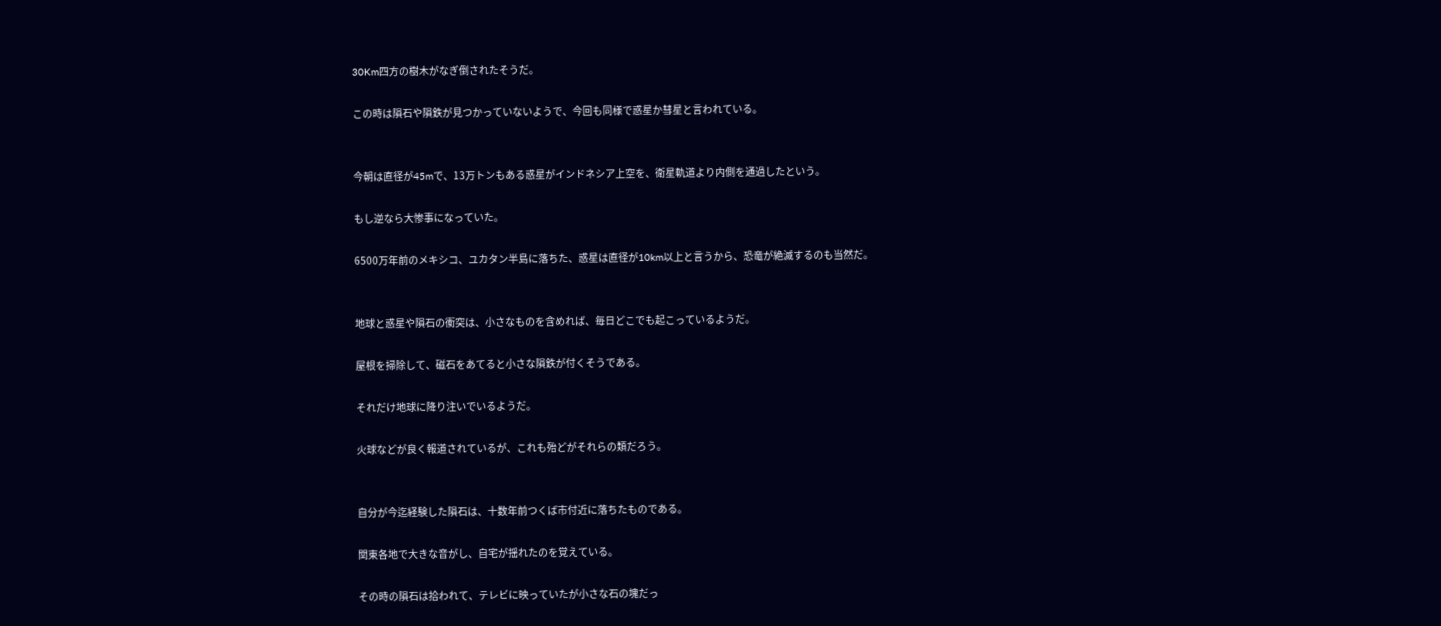30Km四方の樹木がなぎ倒されたそうだ。

この時は隕石や隕鉄が見つかっていないようで、今回も同様で惑星か彗星と言われている。


今朝は直径が45mで、13万トンもある惑星がインドネシア上空を、衛星軌道より内側を通過したという。

もし逆なら大惨事になっていた。

6500万年前のメキシコ、ユカタン半島に落ちた、惑星は直径が10km以上と言うから、恐竜が絶滅するのも当然だ。


地球と惑星や隕石の衝突は、小さなものを含めれば、毎日どこでも起こっているようだ。

屋根を掃除して、磁石をあてると小さな隕鉄が付くそうである。

それだけ地球に降り注いでいるようだ。

火球などが良く報道されているが、これも殆どがそれらの類だろう。


自分が今迄経験した隕石は、十数年前つくば市付近に落ちたものである。

関東各地で大きな音がし、自宅が揺れたのを覚えている。

その時の隕石は拾われて、テレビに映っていたが小さな石の塊だっ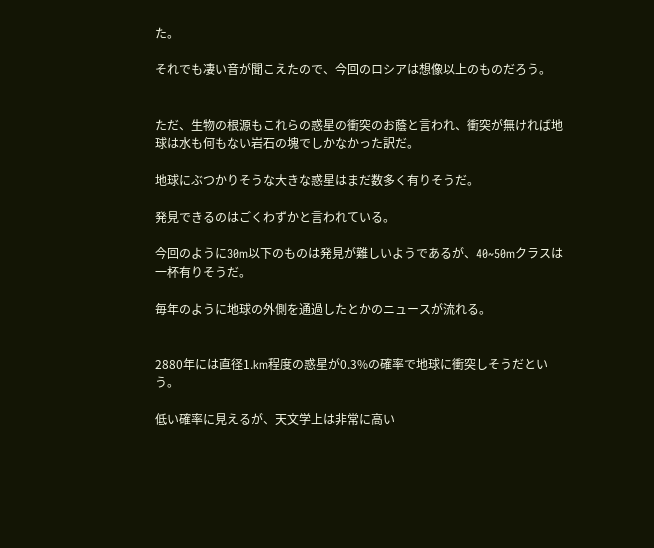た。

それでも凄い音が聞こえたので、今回のロシアは想像以上のものだろう。


ただ、生物の根源もこれらの惑星の衝突のお蔭と言われ、衝突が無ければ地球は水も何もない岩石の塊でしかなかった訳だ。

地球にぶつかりそうな大きな惑星はまだ数多く有りそうだ。

発見できるのはごくわずかと言われている。

今回のように30m以下のものは発見が難しいようであるが、40~50mクラスは一杯有りそうだ。

毎年のように地球の外側を通過したとかのニュースが流れる。


2880年には直径1.km程度の惑星が0.3%の確率で地球に衝突しそうだという。

低い確率に見えるが、天文学上は非常に高い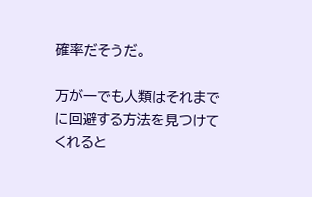確率だそうだ。

万が一でも人類はそれまでに回避する方法を見つけてくれると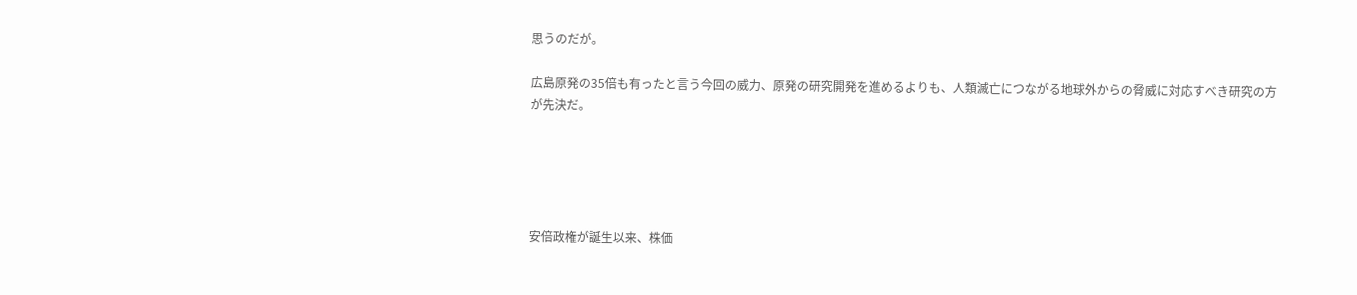思うのだが。

広島原発の35倍も有ったと言う今回の威力、原発の研究開発を進めるよりも、人類滅亡につながる地球外からの脅威に対応すべき研究の方が先決だ。





安倍政権が誕生以来、株価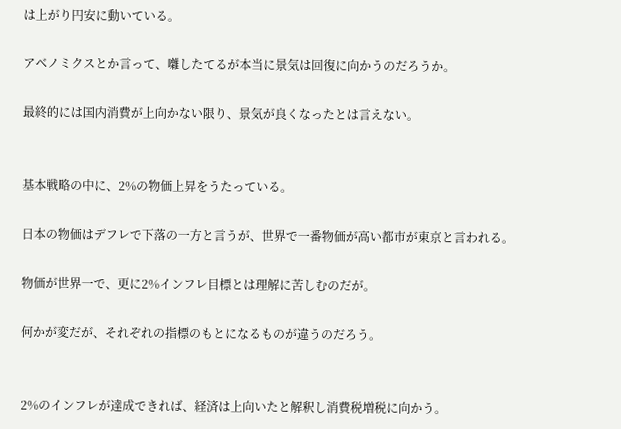は上がり円安に動いている。

アベノミクスとか言って、囃したてるが本当に景気は回復に向かうのだろうか。

最終的には国内消費が上向かない限り、景気が良くなったとは言えない。


基本戦略の中に、2%の物価上昇をうたっている。

日本の物価はデフレで下落の一方と言うが、世界で一番物価が高い都市が東京と言われる。

物価が世界一で、更に2%インフレ目標とは理解に苦しむのだが。

何かが変だが、それぞれの指標のもとになるものが違うのだろう。


2%のインフレが達成できれば、経済は上向いたと解釈し消費税増税に向かう。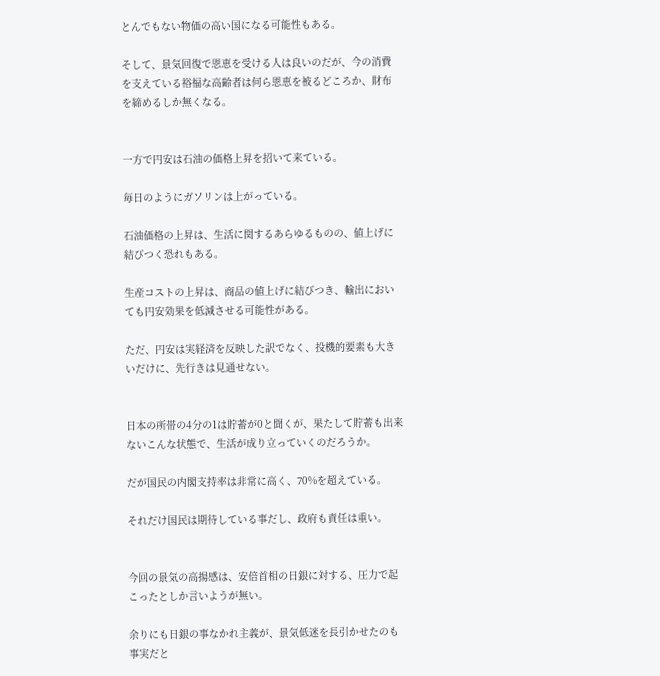とんでもない物価の高い国になる可能性もある。

そして、景気回復で恩恵を受ける人は良いのだが、今の消費を支えている裕福な高齢者は何ら恩恵を被るどころか、財布を締めるしか無くなる。


一方で円安は石油の価格上昇を招いて来ている。

毎日のようにガソリンは上がっている。

石油価格の上昇は、生活に関するあらゆるものの、値上げに結びつく恐れもある。

生産コストの上昇は、商品の値上げに結びつき、輸出においても円安効果を低減させる可能性がある。

ただ、円安は実経済を反映した訳でなく、投機的要素も大きいだけに、先行きは見通せない。


日本の所帯の4分の1は貯蓄が0と聞くが、果たして貯蓄も出来ないこんな状態で、生活が成り立っていくのだろうか。

だが国民の内閣支持率は非常に高く、70%を超えている。

それだけ国民は期待している事だし、政府も責任は重い。


今回の景気の高揚感は、安倍首相の日銀に対する、圧力で起こったとしか言いようが無い。

余りにも日銀の事なかれ主義が、景気低迷を長引かせたのも事実だと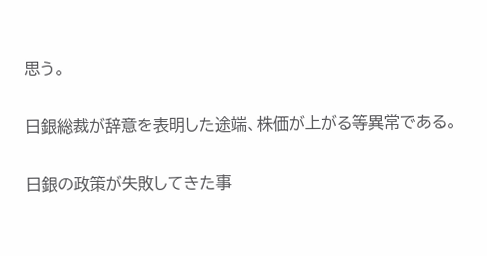思う。

日銀総裁が辞意を表明した途端、株価が上がる等異常である。

日銀の政策が失敗してきた事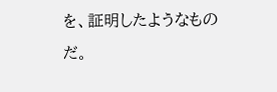を、証明したようなものだ。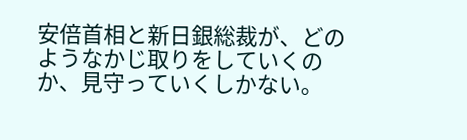安倍首相と新日銀総裁が、どのようなかじ取りをしていくのか、見守っていくしかない。